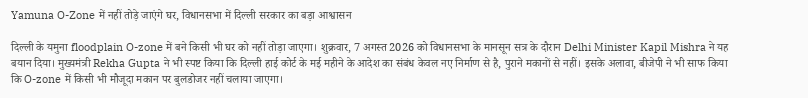Yamuna O-Zone में नहीं तोड़े जाएंगे घर, विधानसभा में दिल्ली सरकार का बड़ा आश्वासन

दिल्ली के यमुना floodplain O-zone में बने किसी भी घर को नहीं तोड़ा जाएगा। शुक्रवार, 7 अगस्त 2026 को विधानसभा के मानसून सत्र के दौरान Delhi Minister Kapil Mishra ने यह बयान दिया। मुख्यमंत्री Rekha Gupta ने भी स्पष्ट किया कि दिल्ली हाई कोर्ट के मई महीने के आदेश का संबंध केवल नए निर्माण से है, पुराने मकानों से नहीं। इसके अलावा, बीजेपी ने भी साफ किया कि O-zone में किसी भी मौजूदा मकान पर बुलडोजर नहीं चलाया जाएगा।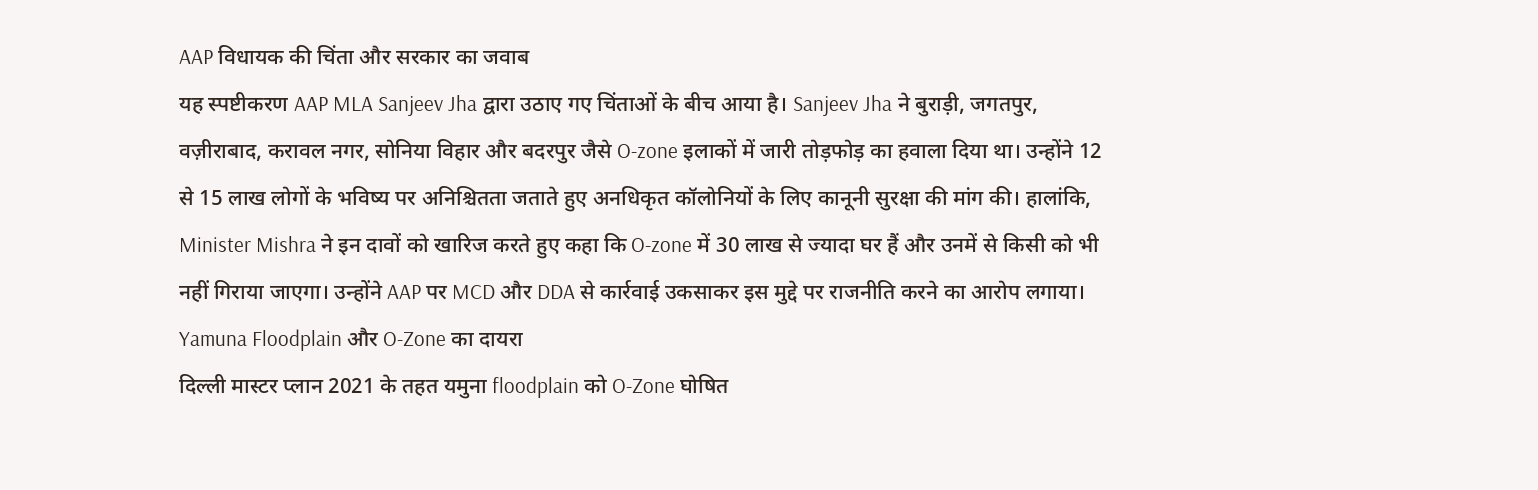AAP विधायक की चिंता और सरकार का जवाब
यह स्पष्टीकरण AAP MLA Sanjeev Jha द्वारा उठाए गए चिंताओं के बीच आया है। Sanjeev Jha ने बुराड़ी, जगतपुर, वज़ीराबाद, करावल नगर, सोनिया विहार और बदरपुर जैसे O-zone इलाकों में जारी तोड़फोड़ का हवाला दिया था। उन्होंने 12 से 15 लाख लोगों के भविष्य पर अनिश्चितता जताते हुए अनधिकृत कॉलोनियों के लिए कानूनी सुरक्षा की मांग की। हालांकि, Minister Mishra ने इन दावों को खारिज करते हुए कहा कि O-zone में 30 लाख से ज्यादा घर हैं और उनमें से किसी को भी नहीं गिराया जाएगा। उन्होंने AAP पर MCD और DDA से कार्रवाई उकसाकर इस मुद्दे पर राजनीति करने का आरोप लगाया।
Yamuna Floodplain और O-Zone का दायरा
दिल्ली मास्टर प्लान 2021 के तहत यमुना floodplain को O-Zone घोषित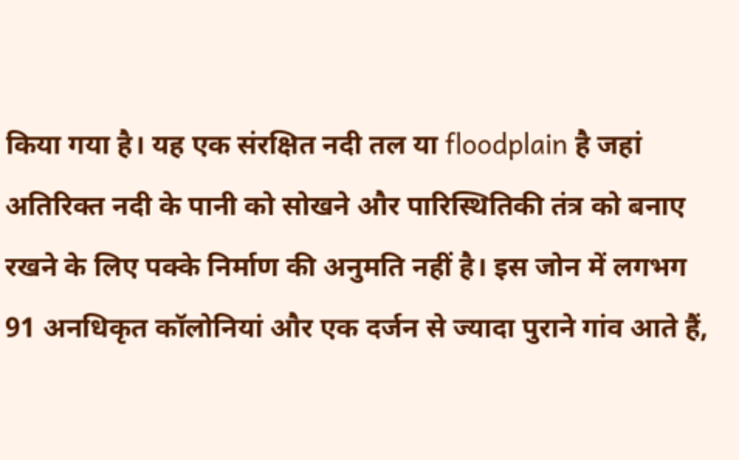किया गया है। यह एक संरक्षित नदी तल या floodplain है जहां अतिरिक्त नदी के पानी को सोखने और पारिस्थितिकी तंत्र को बनाए रखने के लिए पक्के निर्माण की अनुमति नहीं है। इस जोन में लगभग 91 अनधिकृत कॉलोनियां और एक दर्जन से ज्यादा पुराने गांव आते हैं,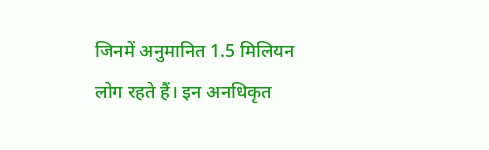जिनमें अनुमानित 1.5 मिलियन लोग रहते हैं। इन अनधिकृत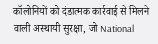कॉलोनियों को दंडात्मक कार्रवाई से मिलने वाली अस्थायी सुरक्षा, जो National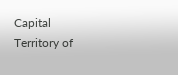Capital Territory of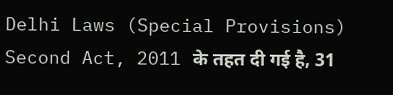Delhi Laws (Special Provisions) Second Act, 2011 के तहत दी गई है, 31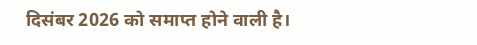दिसंबर 2026 को समाप्त होने वाली है।